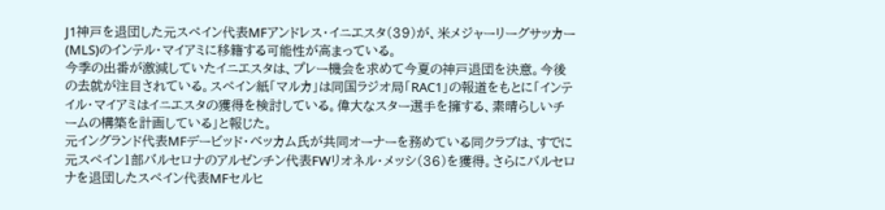J1神戸を退団した元スペイン代表MFアンドレス・イニエスタ(39)が、米メジャーリーグサッカー(MLS)のインテル・マイアミに移籍する可能性が高まっている。
今季の出番が激減していたイニエスタは、プレー機会を求めて今夏の神戸退団を決意。今後の去就が注目されている。スペイン紙「マルカ」は同国ラジオ局「RAC1」の報道をもとに「インテイル・マイアミはイニエスタの獲得を検討している。偉大なスター選手を擁する、素晴らしいチームの構築を計画している」と報じた。
元イングランド代表MFデービッド・ベッカム氏が共同オーナーを務めている同クラブは、すでに元スペイン1部バルセロナのアルゼンチン代表FWリオネル・メッシ(36)を獲得。さらにバルセロナを退団したスペイン代表MFセルヒ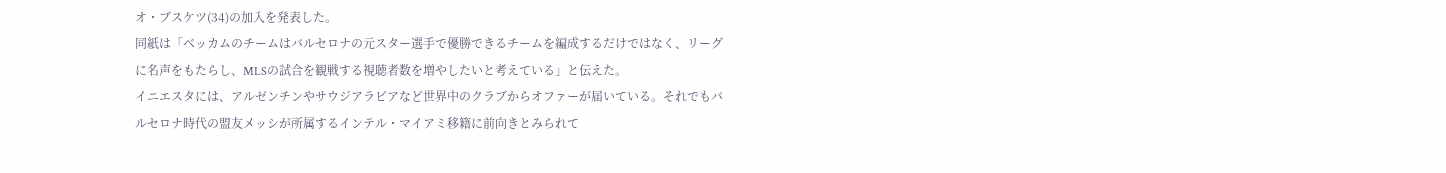オ・ブスケツ(34)の加入を発表した。
同紙は「ベッカムのチームはバルセロナの元スター選手で優勝できるチームを編成するだけではなく、リーグに名声をもたらし、MLSの試合を観戦する視聴者数を増やしたいと考えている」と伝えた。
イニエスタには、アルゼンチンやサウジアラビアなど世界中のクラブからオファーが届いている。それでもバルセロナ時代の盟友メッシが所属するインテル・マイアミ移籍に前向きとみられて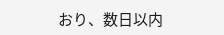おり、数日以内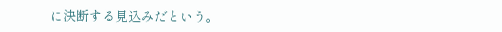に決断する見込みだという。